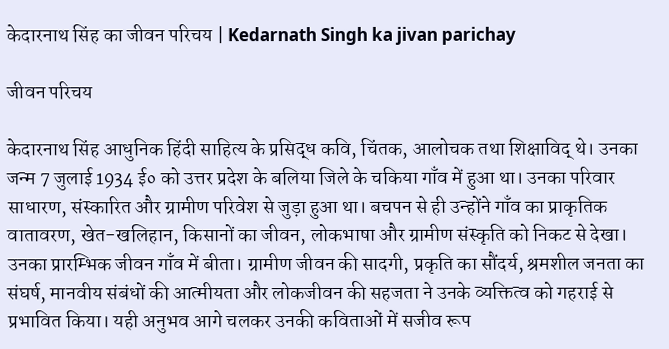केदारनाथ सिंह का जीवन परिचय | Kedarnath Singh ka jivan parichay

जीवन परिचय

केदारनाथ सिंह आधुनिक हिंदी साहित्य के प्रसिद्ध कवि, चिंतक, आलोचक तथा शिक्षाविद् थे। उनका जन्म 7 जुलाई 1934 ई० को उत्तर प्रदेश के बलिया जिले के चकिया गाँव में हुआ था। उनका परिवार साधारण, संस्कारित और ग्रामीण परिवेश से जुड़ा हुआ था। बचपन से ही उन्होंने गाँव का प्राकृतिक वातावरण, खेत-खलिहान, किसानों का जीवन, लोकभाषा और ग्रामीण संस्कृति को निकट से देखा। उनका प्रारम्भिक जीवन गाँव में बीता। ग्रामीण जीवन की सादगी, प्रकृति का सौंदर्य, श्रमशील जनता का संघर्ष, मानवीय संबंधों की आत्मीयता और लोकजीवन की सहजता ने उनके व्यक्तित्व को गहराई से प्रभावित किया। यही अनुभव आगे चलकर उनकी कविताओं में सजीव रूप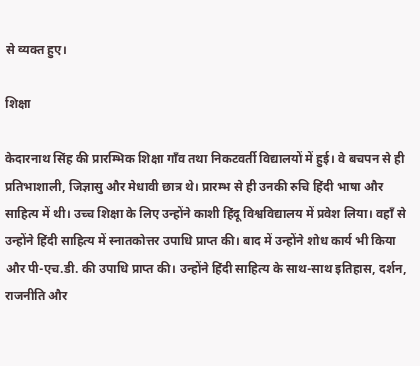से व्यक्त हुए।

शिक्षा

केदारनाथ सिंह की प्रारम्भिक शिक्षा गाँव तथा निकटवर्ती विद्यालयों में हुई। वे बचपन से ही प्रतिभाशाली, जिज्ञासु और मेधावी छात्र थे। प्रारम्भ से ही उनकी रुचि हिंदी भाषा और साहित्य में थी। उच्च शिक्षा के लिए उन्होंने काशी हिंदू विश्वविद्यालय में प्रवेश लिया। वहाँ से उन्होंने हिंदी साहित्य में स्नातकोत्तर उपाधि प्राप्त की। बाद में उन्होंने शोध कार्य भी किया और पी-एच.डी. की उपाधि प्राप्त की। उन्होंने हिंदी साहित्य के साथ-साथ इतिहास, दर्शन, राजनीति और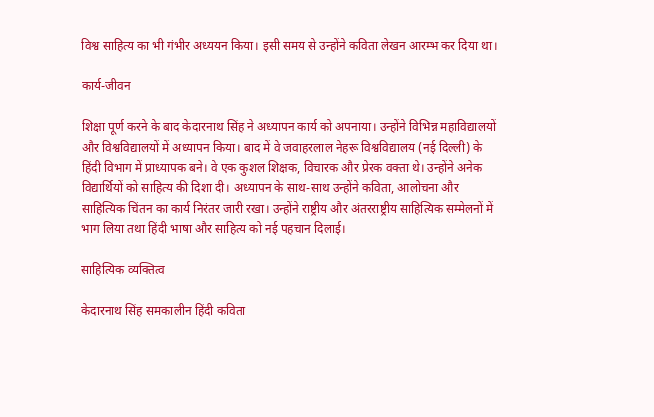विश्व साहित्य का भी गंभीर अध्ययन किया। इसी समय से उन्होंने कविता लेखन आरम्भ कर दिया था।

कार्य-जीवन

शिक्षा पूर्ण करने के बाद केदारनाथ सिंह ने अध्यापन कार्य को अपनाया। उन्होंने विभिन्न महाविद्यालयों और विश्वविद्यालयों में अध्यापन किया। बाद में वे जवाहरलाल नेहरू विश्वविद्यालय (नई दिल्ली) के हिंदी विभाग में प्राध्यापक बने। वे एक कुशल शिक्षक, विचारक और प्रेरक वक्ता थे। उन्होंने अनेक विद्यार्थियों को साहित्य की दिशा दी। अध्यापन के साथ-साथ उन्होंने कविता, आलोचना और साहित्यिक चिंतन का कार्य निरंतर जारी रखा। उन्होंने राष्ट्रीय और अंतरराष्ट्रीय साहित्यिक सम्मेलनों में भाग लिया तथा हिंदी भाषा और साहित्य को नई पहचान दिलाई।

साहित्यिक व्यक्तित्व

केदारनाथ सिंह समकालीन हिंदी कविता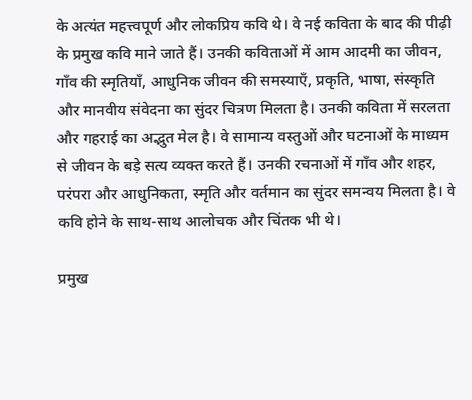के अत्यंत महत्त्वपूर्ण और लोकप्रिय कवि थे। वे नई कविता के बाद की पीढ़ी के प्रमुख कवि माने जाते हैं। उनकी कविताओं में आम आदमी का जीवन, गाँव की स्मृतियाँ, आधुनिक जीवन की समस्याएँ, प्रकृति, भाषा, संस्कृति और मानवीय संवेदना का सुंदर चित्रण मिलता है। उनकी कविता में सरलता और गहराई का अद्भुत मेल है। वे सामान्य वस्तुओं और घटनाओं के माध्यम से जीवन के बड़े सत्य व्यक्त करते हैं। उनकी रचनाओं में गाँव और शहर, परंपरा और आधुनिकता, स्मृति और वर्तमान का सुंदर समन्वय मिलता है। वे कवि होने के साथ-साथ आलोचक और चिंतक भी थे।

प्रमुख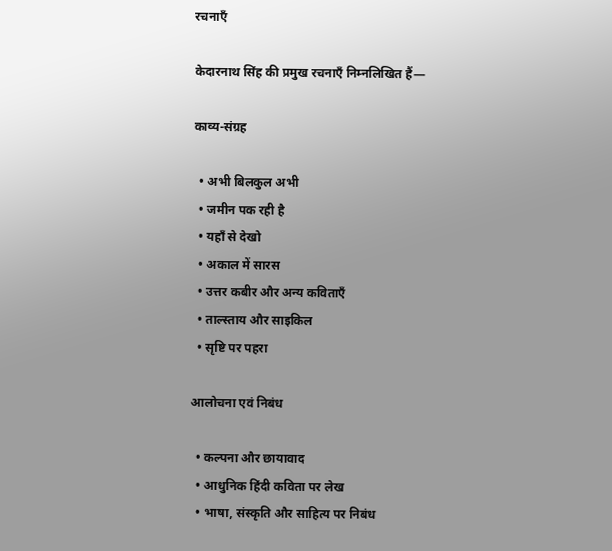रचनाएँ

केदारनाथ सिंह की प्रमुख रचनाएँ निम्नलिखित हैं—

काव्य-संग्रह

  • अभी बिलकुल अभी
  • जमीन पक रही है
  • यहाँ से देखो
  • अकाल में सारस
  • उत्तर कबीर और अन्य कविताएँ
  • ताल्स्ताय और साइकिल
  • सृष्टि पर पहरा

आलोचना एवं निबंध

  • कल्पना और छायावाद
  • आधुनिक हिंदी कविता पर लेख
  • भाषा, संस्कृति और साहित्य पर निबंध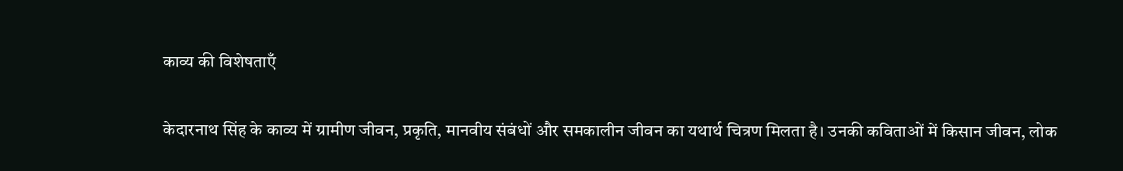काव्य की विशेषताएँ

केदारनाथ सिंह के काव्य में ग्रामीण जीवन, प्रकृति, मानवीय संबंधों और समकालीन जीवन का यथार्थ चित्रण मिलता है। उनकी कविताओं में किसान जीवन, लोक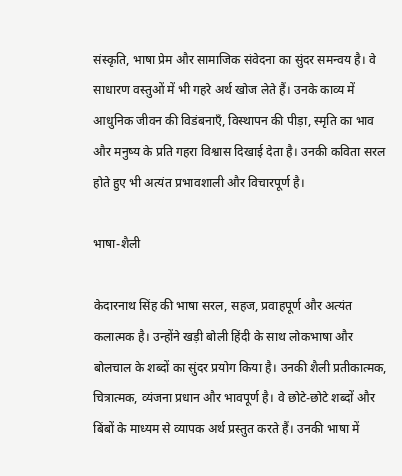संस्कृति, भाषा प्रेम और सामाजिक संवेदना का सुंदर समन्वय है। वे साधारण वस्तुओं में भी गहरे अर्थ खोज लेते हैं। उनके काव्य में आधुनिक जीवन की विडंबनाएँ, विस्थापन की पीड़ा, स्मृति का भाव और मनुष्य के प्रति गहरा विश्वास दिखाई देता है। उनकी कविता सरल होते हुए भी अत्यंत प्रभावशाली और विचारपूर्ण है।

भाषा-शैली

केदारनाथ सिंह की भाषा सरल, सहज, प्रवाहपूर्ण और अत्यंत कलात्मक है। उन्होंने खड़ी बोली हिंदी के साथ लोकभाषा और बोलचाल के शब्दों का सुंदर प्रयोग किया है। उनकी शैली प्रतीकात्मक, चित्रात्मक, व्यंजना प्रधान और भावपूर्ण है। वे छोटे-छोटे शब्दों और बिंबों के माध्यम से व्यापक अर्थ प्रस्तुत करते हैं। उनकी भाषा में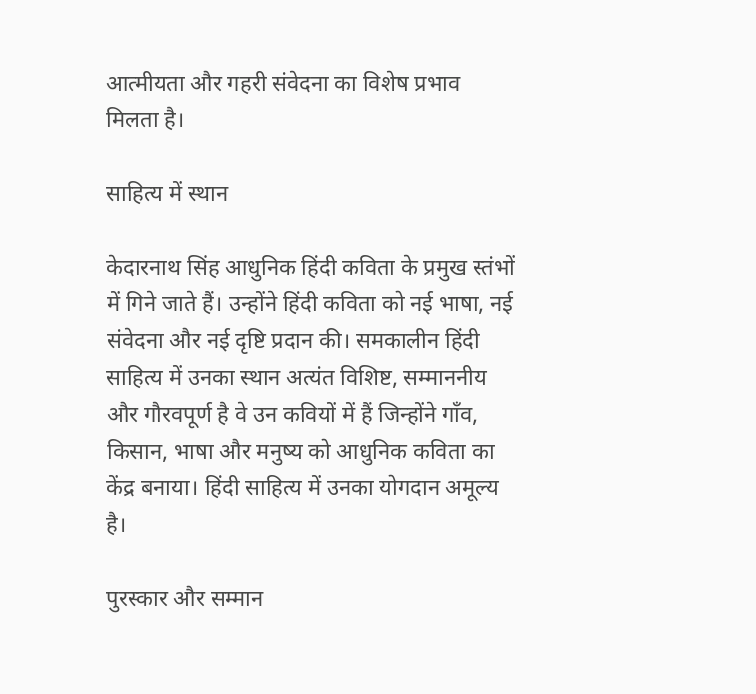आत्मीयता और गहरी संवेदना का विशेष प्रभाव मिलता है।

साहित्य में स्थान

केदारनाथ सिंह आधुनिक हिंदी कविता के प्रमुख स्तंभों में गिने जाते हैं। उन्होंने हिंदी कविता को नई भाषा, नई संवेदना और नई दृष्टि प्रदान की। समकालीन हिंदी साहित्य में उनका स्थान अत्यंत विशिष्ट, सम्माननीय और गौरवपूर्ण है वे उन कवियों में हैं जिन्होंने गाँव, किसान, भाषा और मनुष्य को आधुनिक कविता का केंद्र बनाया। हिंदी साहित्य में उनका योगदान अमूल्य है।

पुरस्कार और सम्मान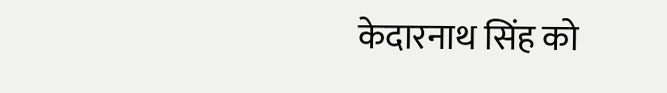केदारनाथ सिंह को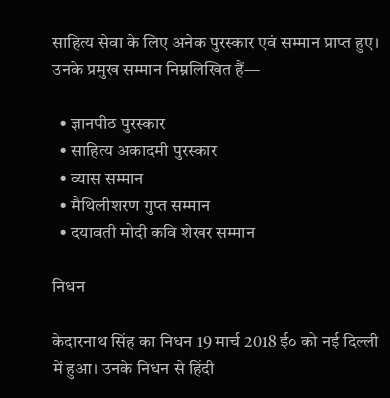साहित्य सेवा के लिए अनेक पुरस्कार एवं सम्मान प्राप्त हुए। उनके प्रमुख सम्मान निम्नलिखित हैं—

  • ज्ञानपीठ पुरस्कार
  • साहित्य अकादमी पुरस्कार
  • व्यास सम्मान
  • मैथिलीशरण गुप्त सम्मान
  • दयावती मोदी कवि शेखर सम्मान

निधन

केदारनाथ सिंह का निधन 19 मार्च 2018 ई० को नई दिल्ली में हुआ। उनके निधन से हिंदी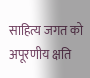साहित्य जगत को अपूरणीय क्षति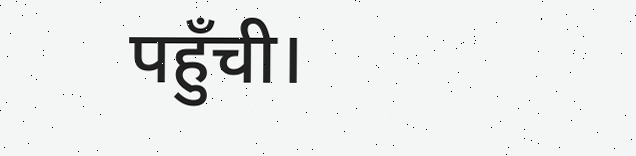पहुँची।